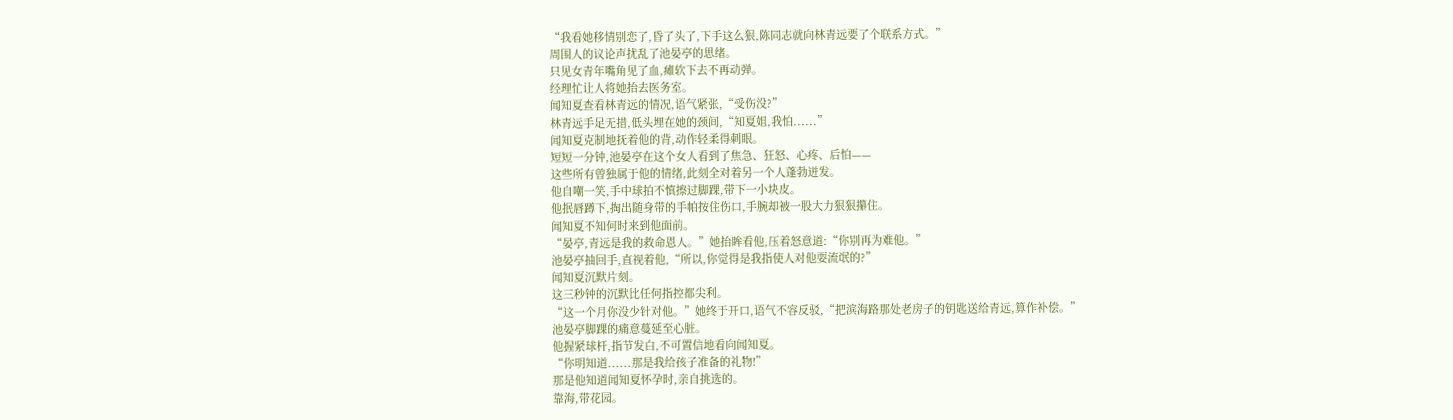“我看她移情别恋了,昏了头了,下手这么狠,陈同志就向林青远要了个联系方式。”
周围人的议论声扰乱了池晏亭的思绪。
只见女青年嘴角见了血,瘫软下去不再动弹。
经理忙让人将她抬去医务室。
闻知夏查看林青远的情况,语气紧张,“受伤没?”
林青远手足无措,低头埋在她的颈间,“知夏姐,我怕......”
闻知夏克制地抚着他的背,动作轻柔得刺眼。
短短一分钟,池晏亭在这个女人看到了焦急、狂怒、心疼、后怕——
这些所有曾独属于他的情绪,此刻全对着另一个人蓬勃迸发。
他自嘲一笑,手中球拍不慎擦过脚踝,带下一小块皮。
他抿唇蹲下,掏出随身带的手帕按住伤口,手腕却被一股大力狠狠攥住。
闻知夏不知何时来到他面前。
“晏亭,青远是我的救命恩人。”她抬眸看他,压着怒意道:“你别再为难他。”
池晏亭抽回手,直视着他,“所以,你觉得是我指使人对他耍流氓的?”
闻知夏沉默片刻。
这三秒钟的沉默比任何指控都尖利。
“这一个月你没少针对他。”她终于开口,语气不容反驳,“把滨海路那处老房子的钥匙送给青远,算作补偿。”
池晏亭脚踝的痛意蔓延至心脏。
他握紧球杆,指节发白,不可置信地看向闻知夏。
“你明知道......那是我给孩子准备的礼物!”
那是他知道闻知夏怀孕时,亲自挑选的。
靠海,带花园。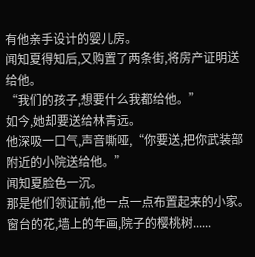有他亲手设计的婴儿房。
闻知夏得知后,又购置了两条街,将房产证明送给他。
“我们的孩子,想要什么我都给他。”
如今,她却要送给林青远。
他深吸一口气,声音嘶哑,“你要送,把你武装部附近的小院送给他。”
闻知夏脸色一沉。
那是他们领证前,他一点一点布置起来的小家。
窗台的花,墙上的年画,院子的樱桃树......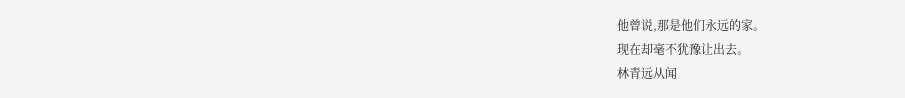他曾说,那是他们永远的家。
现在却毫不犹豫让出去。
林青远从闻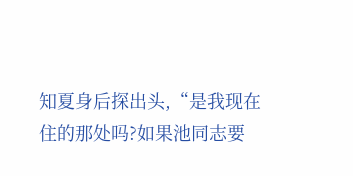知夏身后探出头,“是我现在住的那处吗?如果池同志要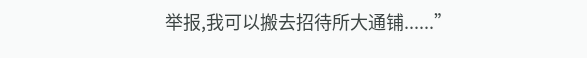举报,我可以搬去招待所大通铺......”